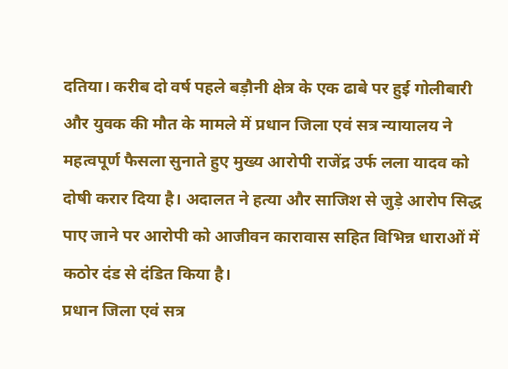दतिया। करीब दो वर्ष पहले बड़ौनी क्षेत्र के एक ढाबे पर हुई गोलीबारी और युवक की मौत के मामले में प्रधान जिला एवं सत्र न्यायालय ने महत्वपूर्ण फैसला सुनाते हुए मुख्य आरोपी राजेंद्र उर्फ लला यादव को दोषी करार दिया है। अदालत ने हत्या और साजिश से जुड़े आरोप सिद्ध पाए जाने पर आरोपी को आजीवन कारावास सहित विभिन्न धाराओं में कठोर दंड से दंडित किया है।
प्रधान जिला एवं सत्र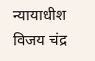न्यायाधीश विजय चंद्र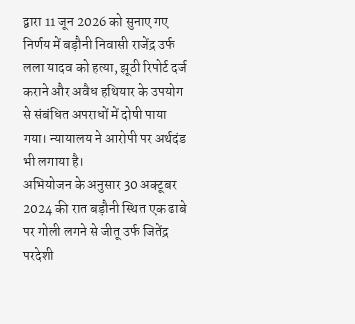द्वारा 11 जून 2026 को सुनाए गए निर्णय में बड़ौनी निवासी राजेंद्र उर्फ लला यादव को हत्या, झूठी रिपोर्ट दर्ज कराने और अवैध हथियार के उपयोग से संबंधित अपराधों में दोषी पाया गया। न्यायालय ने आरोपी पर अर्थदंड भी लगाया है।
अभियोजन के अनुसार 30 अक्टूबर 2024 की रात बड़ौनी स्थित एक ढाबे पर गोली लगने से जीतू उर्फ जितेंद्र परदेशी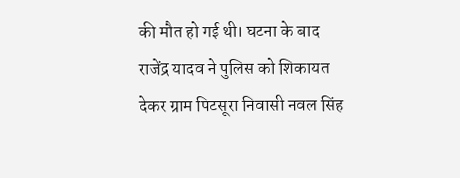की मौत हो गई थी। घटना के बाद राजेंद्र यादव ने पुलिस को शिकायत देकर ग्राम पिटसूरा निवासी नवल सिंह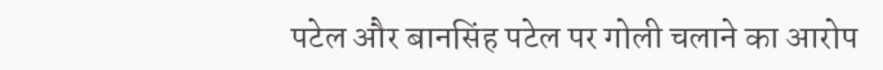पटेल और बानसिंह पटेल पर गोली चलाने का आरोप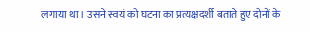लगाया था। उसने स्वयं को घटना का प्रत्यक्षदर्शी बताते हुए दोनों के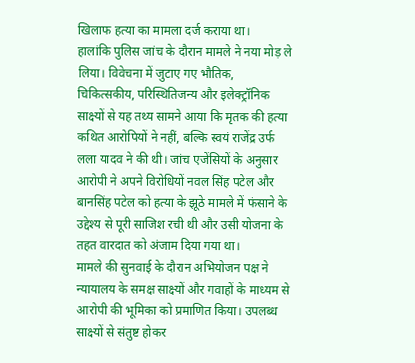खिलाफ हत्या का मामला दर्ज कराया था।
हालांकि पुलिस जांच के दौरान मामले ने नया मोड़ ले लिया। विवेचना में जुटाए गए भौतिक, चिकित्सकीय, परिस्थितिजन्य और इलेक्ट्रॉनिक साक्ष्यों से यह तथ्य सामने आया कि मृतक की हत्या कथित आरोपियों ने नहीं, बल्कि स्वयं राजेंद्र उर्फ लला यादव ने की थी। जांच एजेंसियों के अनुसार आरोपी ने अपने विरोधियों नवल सिंह पटेल और बानसिंह पटेल को हत्या के झूठे मामले में फंसाने के उद्देश्य से पूरी साजिश रची थी और उसी योजना के तहत वारदात को अंजाम दिया गया था।
मामले की सुनवाई के दौरान अभियोजन पक्ष ने न्यायालय के समक्ष साक्ष्यों और गवाहों के माध्यम से आरोपी की भूमिका को प्रमाणित किया। उपलब्ध साक्ष्यों से संतुष्ट होकर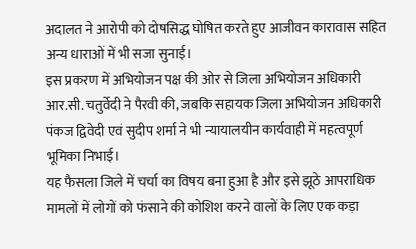अदालत ने आरोपी को दोषसिद्ध घोषित करते हुए आजीवन कारावास सहित अन्य धाराओं में भी सजा सुनाई।
इस प्रकरण में अभियोजन पक्ष की ओर से जिला अभियोजन अधिकारी आर.सी. चतुर्वेदी ने पैरवी की, जबकि सहायक जिला अभियोजन अधिकारी पंकज द्विवेदी एवं सुदीप शर्मा ने भी न्यायालयीन कार्यवाही में महत्वपूर्ण भूमिका निभाई।
यह फैसला जिले में चर्चा का विषय बना हुआ है और इसे झूठे आपराधिक मामलों में लोगों को फंसाने की कोशिश करने वालों के लिए एक कड़ा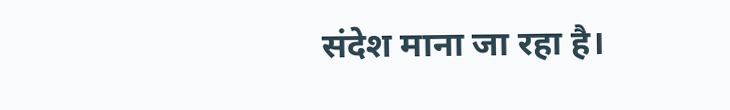संदेश माना जा रहा है।